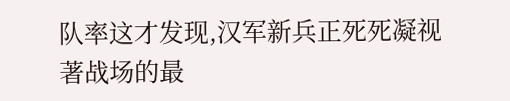队率这才发现,汉军新兵正死死凝视著战场的最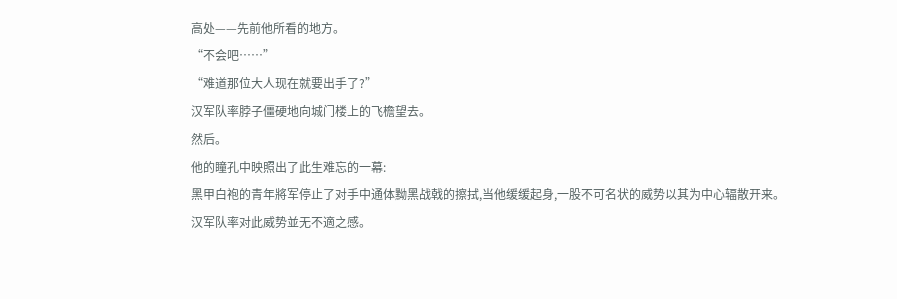高处——先前他所看的地方。
“不会吧……”
“难道那位大人现在就要出手了?”
汉军队率脖子僵硬地向城门楼上的飞檐望去。
然后。
他的瞳孔中映照出了此生难忘的一幕:
黑甲白袍的青年將军停止了对手中通体黝黑战戟的擦拭,当他缓缓起身,一股不可名状的威势以其为中心辐散开来。
汉军队率对此威势並无不適之感。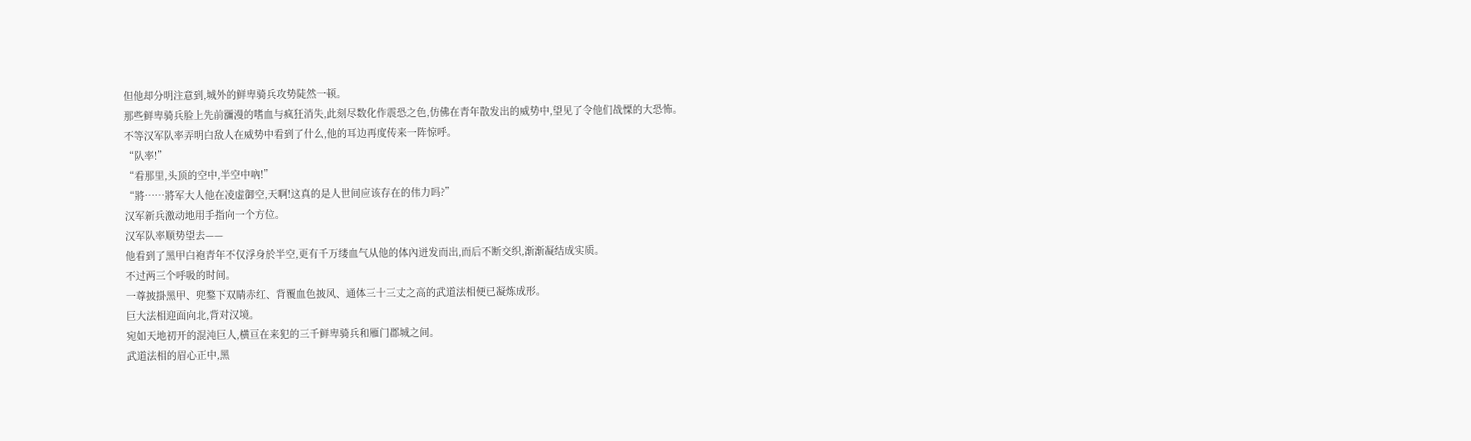但他却分明注意到,城外的鲜卑骑兵攻势陡然一顿。
那些鲜卑骑兵脸上先前瀰漫的嗜血与疯狂消失,此刻尽数化作震恐之色,仿佛在青年散发出的威势中,望见了令他们战慄的大恐怖。
不等汉军队率弄明白敌人在威势中看到了什么,他的耳边再度传来一阵惊呼。
“队率!”
“看那里,头顶的空中,半空中吶!”
“將……將军大人他在凌虚御空,天啊!这真的是人世间应该存在的伟力吗?”
汉军新兵激动地用手指向一个方位。
汉军队率顺势望去——
他看到了黑甲白袍青年不仅浮身於半空,更有千万缕血气从他的体內迸发而出,而后不断交织,渐渐凝结成实质。
不过两三个呼吸的时间。
一尊披掛黑甲、兜鍪下双睛赤红、背覆血色披风、通体三十三丈之高的武道法相便已凝炼成形。
巨大法相迎面向北,背对汉境。
宛如天地初开的混沌巨人,横亘在来犯的三千鲜卑骑兵和雁门郡城之间。
武道法相的眉心正中,黑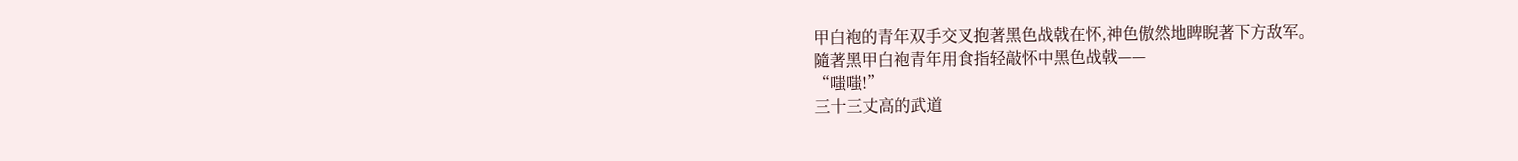甲白袍的青年双手交叉抱著黑色战戟在怀,神色傲然地睥睨著下方敌军。
隨著黑甲白袍青年用食指轻敲怀中黑色战戟——
“嗤嗤!”
三十三丈高的武道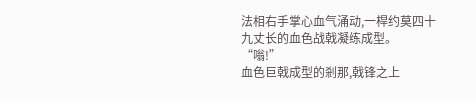法相右手掌心血气涌动,一桿约莫四十九丈长的血色战戟凝练成型。
“嗡!”
血色巨戟成型的剎那,戟锋之上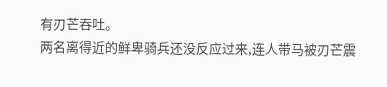有刃芒吞吐。
两名离得近的鲜卑骑兵还没反应过来,连人带马被刃芒震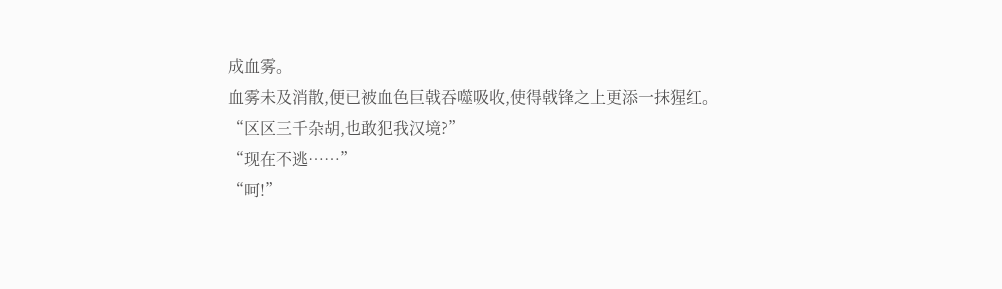成血雾。
血雾未及消散,便已被血色巨戟吞噬吸收,使得戟锋之上更添一抹猩红。
“区区三千杂胡,也敢犯我汉境?”
“现在不逃……”
“呵!”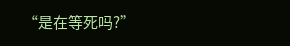“是在等死吗?”